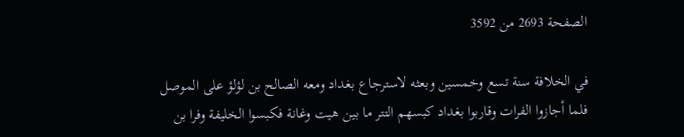الصفحة 2693 من 3592

في الخلافة سنة تسع وخمسين وبعثه لاسترجاع بغداد ومعه الصالح بن لؤلؤ على الموصل فلما أجازوا الفرات وقاربوا بغداد كبسهم التتر ما بين هيت وغانة فكبسوا الخليفة وفرا بن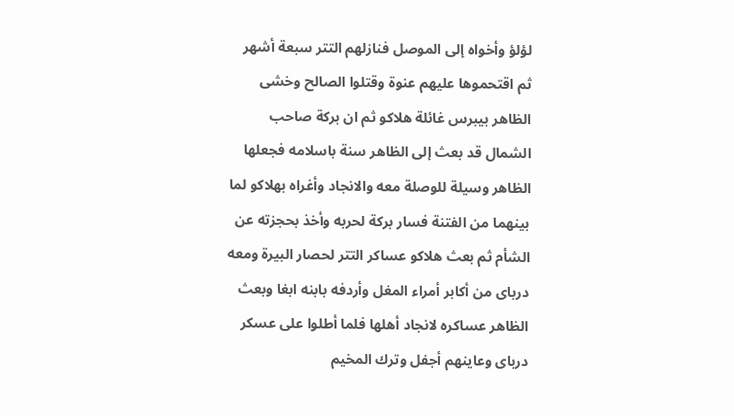لؤلؤ وأخواه إلى الموصل فنازلهم التتر سبعة أشهر ثم اقتحموها عليهم عنوة وقتلوا الصالح وخشى الظاهر بيبرس غائلة هلاكو ثم ان بركة صاحب الشمال قد بعث إلى الظاهر سنة باسلامه فجعلها الظاهر وسيلة للوصلة معه والانجاد وأغراه بهلاكو لما بينهما من الفتنة فسار بركة لحربه وأخذ بحجزته عن الشأم ثم بعث هلاكو عساكر التتر لحصار البيرة ومعه درباى من أكابر أمراء المغل وأردفه بابنه ابغا وبعث الظاهر عساكره لانجاد أهلها فلما أطلوا على عسكر درباى وعاينهم أجفل وترك المخيم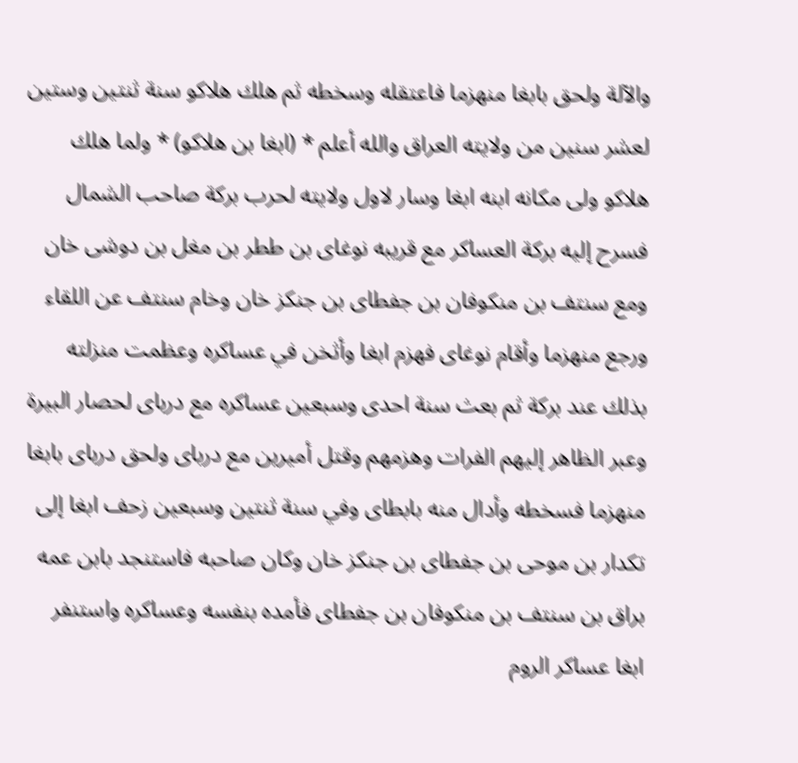والآلة ولحق بابغا منهزما فاعتقله وسخطه ثم هلك هلاكو سنة ثنتين وستين لعشر سنين من ولايته العراق والله أعلم * (ابغا بن هلاكو) * ولما هلك هلاكو ولى مكانه ابنه ابغا وسار لاول ولايته لحرب بركة صاحب الشمال فسرح إليه بركة العساكر مع قريبه نوغاى بن ططر بن مغل بن دوشى خان ومع سنتف بن منكوفان بن جفطاى بن جنكز خان وخام سنتف عن اللقاء ورجع منهزما وأقام نوغاى فهزم ابغا وأثخن في عساكره وعظمت منزلته بذلك عند بركة ثم بعث سنة احدى وسبعين عساكره مع درباى لحصار البيرة وعبر الظاهر إليهم الفرات وهزمهم وقتل أميرين مع درباى ولحق درباى بابغا منهزما فسخطه وأدال منه بابطاى وفي سنة ثنتين وسبعين زحف ابغا إلى تكدار بن موحى بن جفطاى بن جنكز خان وكان صاحبه فاستنجد بابن عمه براق بن سنتف بن منكوفان بن جفطاى فأمده بنفسه وعساكره واستنفر ابغا عساكر الروم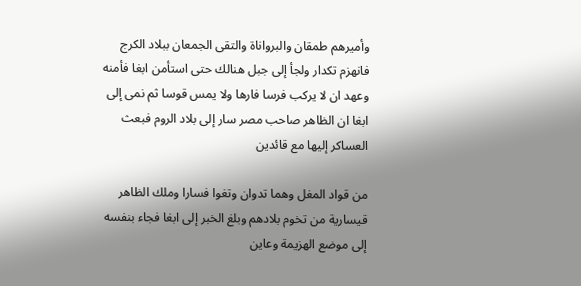وأميرهم طمقان والبرواناة والتقى الجمعان ببلاد الكرج فانهزم تكدار ولجأ إلى جبل هنالك حتى استأمن ابغا فأمنه وعهد ان لا يركب فرسا فارها ولا يمس قوسا ثم نمى إلى ابغا ان الظاهر صاحب مصر سار إلى بلاد الروم فبعث العساكر إليها مع قائدين

من قواد المغل وهما تدوان وتغوا فسارا وملك الظاهر قيسارية من تخوم بلادهم وبلغ الخبر إلى ابغا فجاء بنفسه إلى موضع الهزيمة وعاين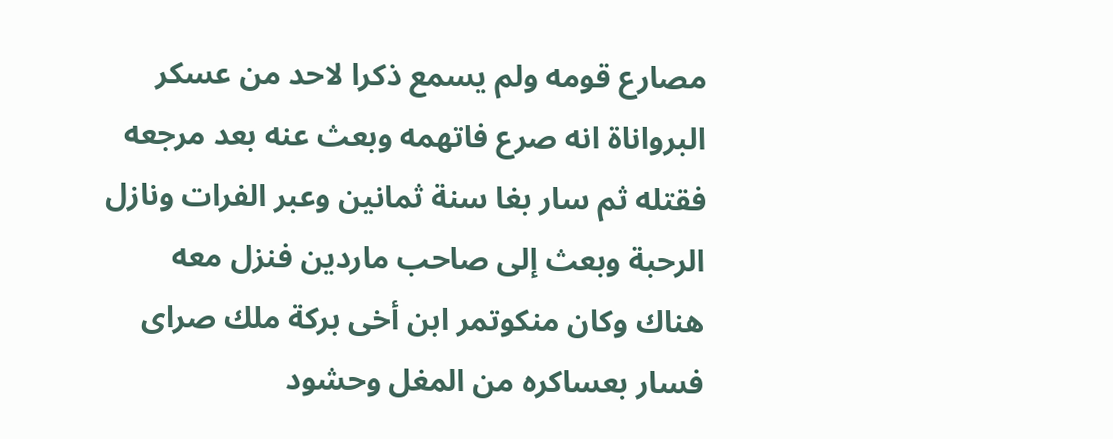مصارع قومه ولم يسمع ذكرا لاحد من عسكر البرواناة انه صرع فاتهمه وبعث عنه بعد مرجعه فقتله ثم سار بغا سنة ثمانين وعبر الفرات ونازل الرحبة وبعث إلى صاحب ماردين فنزل معه هناك وكان منكوتمر ابن أخى بركة ملك صراى فسار بعساكره من المغل وحشود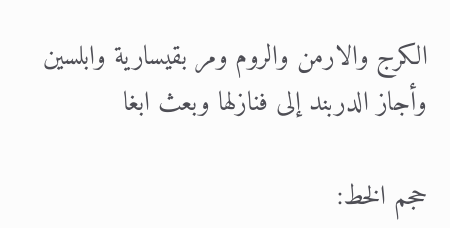الكرج والارمن والروم ومر بقيسارية وابلسين وأجاز الدربند إلى فنازلها وبعث ابغا

حجم الخط: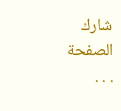شارك الصفحة
. . .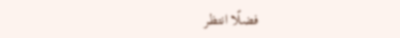فضلًا انتظر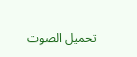تحميل الصوت